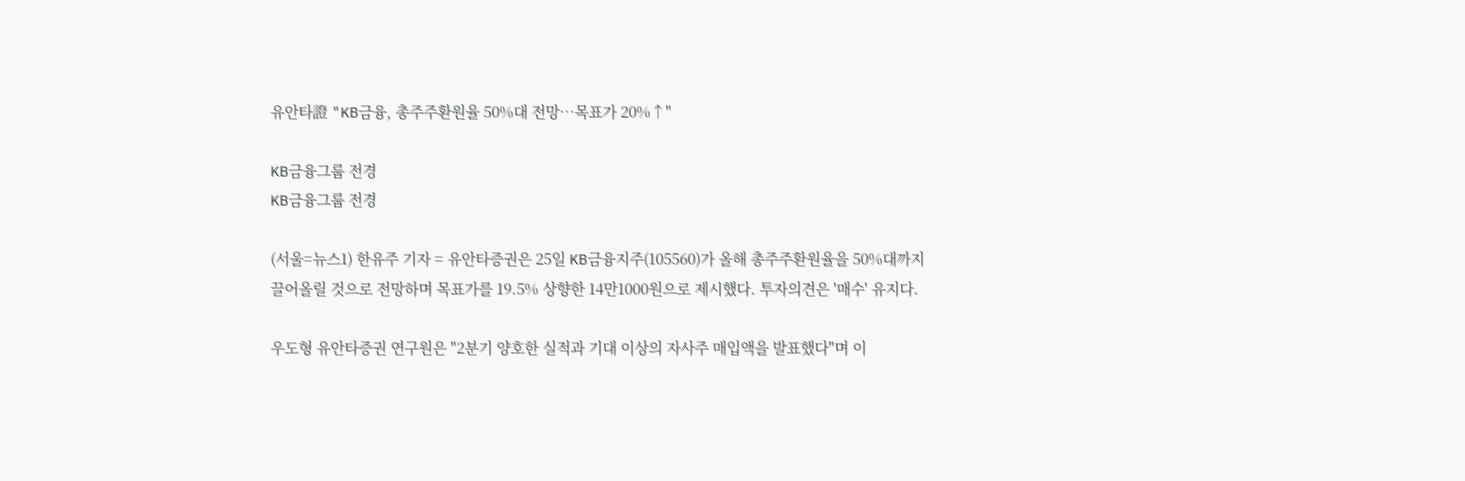유안타證 "KB금융, 총주주환원율 50%대 전망…목표가 20%↑"

KB금융그룹 전경
KB금융그룹 전경

(서울=뉴스1) 한유주 기자 = 유안타증권은 25일 KB금융지주(105560)가 올해 총주주환원율을 50%대까지 끌어올릴 것으로 전망하며 목표가를 19.5% 상향한 14만1000원으로 제시했다. 투자의견은 '매수' 유지다.

우도형 유안타증권 연구원은 "2분기 양호한 실적과 기대 이상의 자사주 매입액을 발표했다"며 이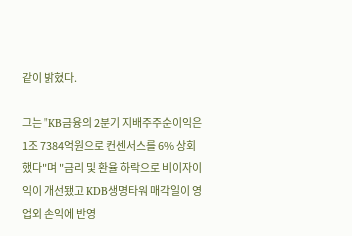같이 밝혔다.

그는 "KB금융의 2분기 지배주주순이익은 1조 7384억원으로 컨센서스를 6% 상회했다"며 "금리 및 환율 하락으로 비이자이익이 개선됐고 KDB생명타워 매각일이 영업외 손익에 반영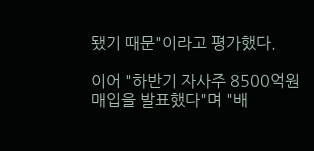됐기 때문"이라고 평가했다.

이어 "하반기 자사주 8500억원 매입을 발표했다"며 "배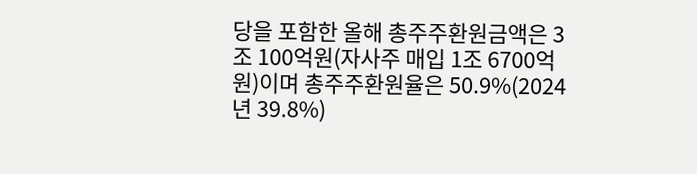당을 포함한 올해 총주주환원금액은 3조 100억원(자사주 매입 1조 6700억원)이며 총주주환원율은 50.9%(2024년 39.8%)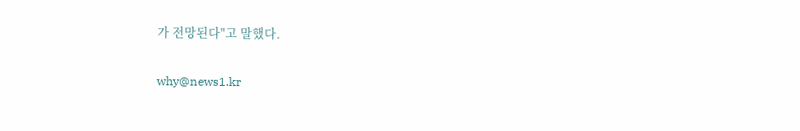가 전망된다"고 말했다.

why@news1.kr